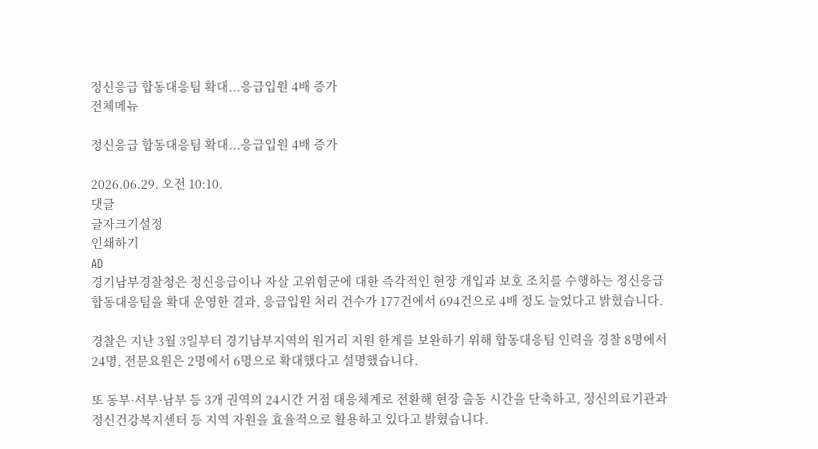정신응급 합동대응팀 확대...응급입원 4배 증가
전체메뉴

정신응급 합동대응팀 확대...응급입원 4배 증가

2026.06.29. 오전 10:10.
댓글
글자크기설정
인쇄하기
AD
경기남부경찰청은 정신응급이나 자살 고위험군에 대한 즉각적인 현장 개입과 보호 조치를 수행하는 정신응급 합동대응팀을 확대 운영한 결과, 응급입원 처리 건수가 177건에서 694건으로 4배 정도 늘었다고 밝혔습니다.

경찰은 지난 3월 3일부터 경기남부지역의 원거리 지원 한계를 보완하기 위해 합동대응팀 인력을 경찰 8명에서 24명, 전문요원은 2명에서 6명으로 확대했다고 설명했습니다.

또 동부·서부·남부 등 3개 권역의 24시간 거점 대응체계로 전환해 현장 출동 시간을 단축하고, 정신의료기관과 정신건강복지센터 등 지역 자원을 효율적으로 활용하고 있다고 밝혔습니다.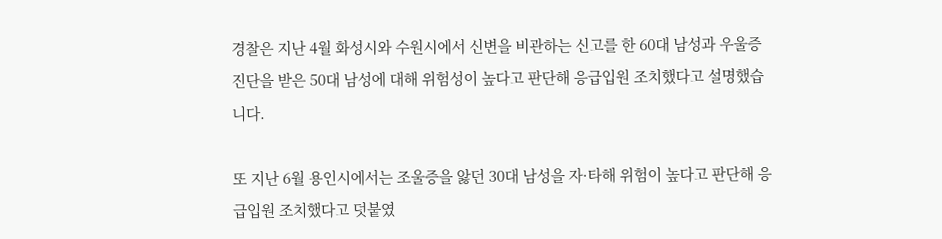경찰은 지난 4월 화성시와 수원시에서 신변을 비관하는 신고를 한 60대 남성과 우울증 진단을 받은 50대 남성에 대해 위험성이 높다고 판단해 응급입원 조치했다고 설명했습니다.

또 지난 6월 용인시에서는 조울증을 앓던 30대 남성을 자·타해 위험이 높다고 판단해 응급입원 조치했다고 덧붙였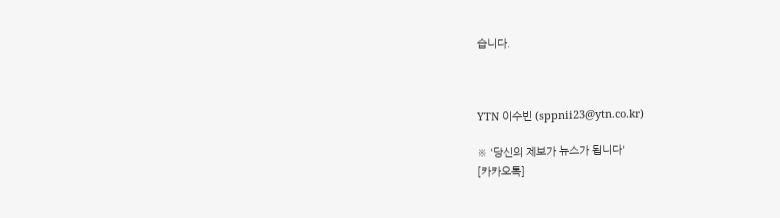습니다.



YTN 이수빈 (sppnii23@ytn.co.kr)

※ '당신의 제보가 뉴스가 됩니다'
[카카오톡]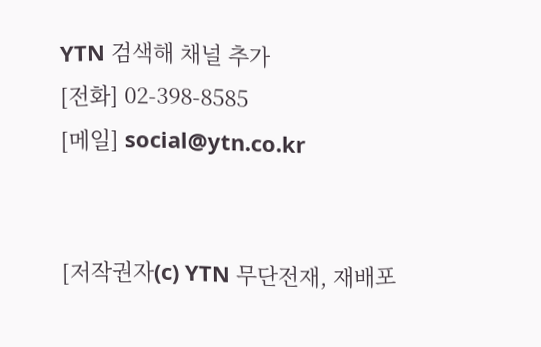YTN 검색해 채널 추가
[전화] 02-398-8585
[메일] social@ytn.co.kr


[저작권자(c) YTN 무단전재, 재배포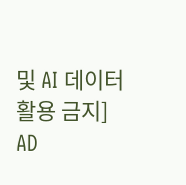및 AI 데이터 활용 금지]
AD